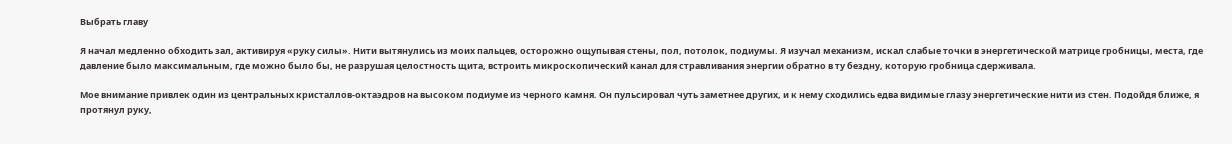Выбрать главу

Я начал медленно обходить зал, активируя «руку силы». Нити вытянулись из моих пальцев, осторожно ощупывая стены, пол, потолок, подиумы. Я изучал механизм, искал слабые точки в энергетической матрице гробницы, места, где давление было максимальным, где можно было бы, не разрушая целостность щита, встроить микроскопический канал для стравливания энергии обратно в ту бездну, которую гробница сдерживала.

Мое внимание привлек один из центральных кристаллов-октаэдров на высоком подиуме из черного камня. Он пульсировал чуть заметнее других, и к нему сходились едва видимые глазу энергетические нити из стен. Подойдя ближе, я протянул руку,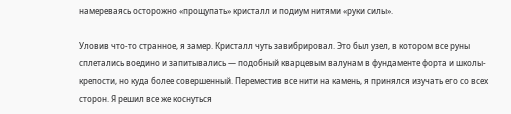намереваясь осторожно «прощупать» кристалл и подиум нитями «руки силы».

Уловив что-то странное, я замер. Кристалл чуть завибрировал. Это был узел, в котором все руны сплетались воедино и запитывались — подобный кварцевым валунам в фундаменте форта и школы-крепости, но куда более совершенный. Переместив все нити на камень, я принялся изучать его со всех сторон. Я решил все же коснуться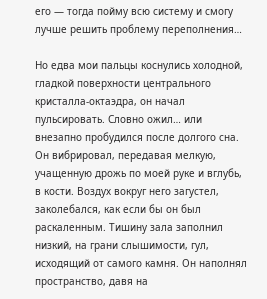его — тогда пойму всю систему и смогу лучше решить проблему переполнения…

Но едва мои пальцы коснулись холодной, гладкой поверхности центрального кристалла-октаэдра, он начал пульсировать. Словно ожил… или внезапно пробудился после долгого сна. Он вибрировал, передавая мелкую, учащенную дрожь по моей руке и вглубь, в кости. Воздух вокруг него загустел, заколебался, как если бы он был раскаленным. Тишину зала заполнил низкий, на грани слышимости, гул, исходящий от самого камня. Он наполнял пространство, давя на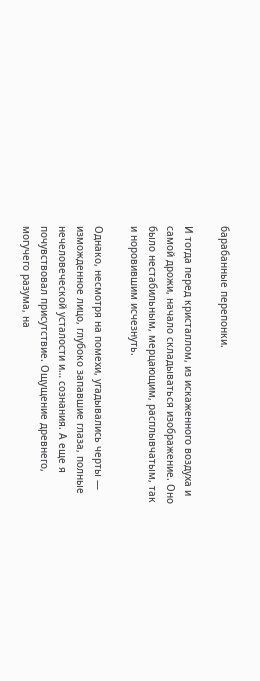барабанные перепонки.

И тогда перед кристаллом, из искаженного воздуха и самой дрожи, начало складываться изображение. Оно было нестабильным, мерцающим, расплывчатым, так и норовившим исчезнуть.

Однако, несмотря на помехи, угадывались черты — изможденное лицо, глубоко запавшие глаза, полные нечеловеческой усталости и… сознания. А еще я почувствовал присутствие. Ощущение древнего, могучего разума, на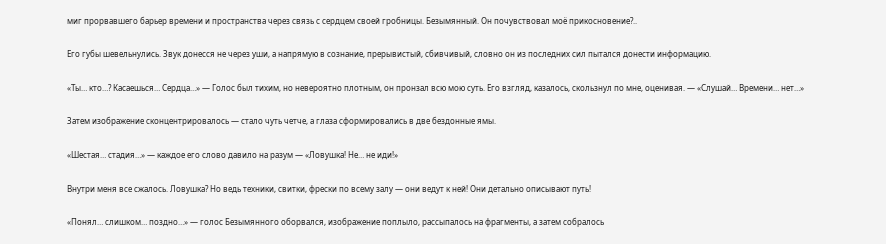миг прорвавшего барьер времени и пространства через связь с сердцем своей гробницы. Безымянный. Он почувствовал моё прикосновение?..

Его губы шевельнулись. Звук донесся не через уши, а напрямую в сознание, прерывистый, сбивчивый, словно он из последних сил пытался донести информацию.

«Ты… кто…? Касаешься… Сердца…» — Голос был тихим, но невероятно плотным, он пронзал всю мою суть. Его взгляд, казалось, скользнул по мне, оценивая. — «Слушай… Времени… нет…»

Затем изображение сконцентрировалось — стало чуть четче, а глаза сформировались в две бездонные ямы.

«Шестая… стадия…» — каждое его слово давило на разум — «Ловушка! Не… не иди!»

Внутри меня все сжалось. Ловушка? Но ведь техники, свитки, фрески по всему залу — они ведут к ней! Они детально описывают путь!

«Понял… слишком… поздно…» — голос Безымянного оборвался, изображение поплыло, рассыпалось на фрагменты, а затем собралось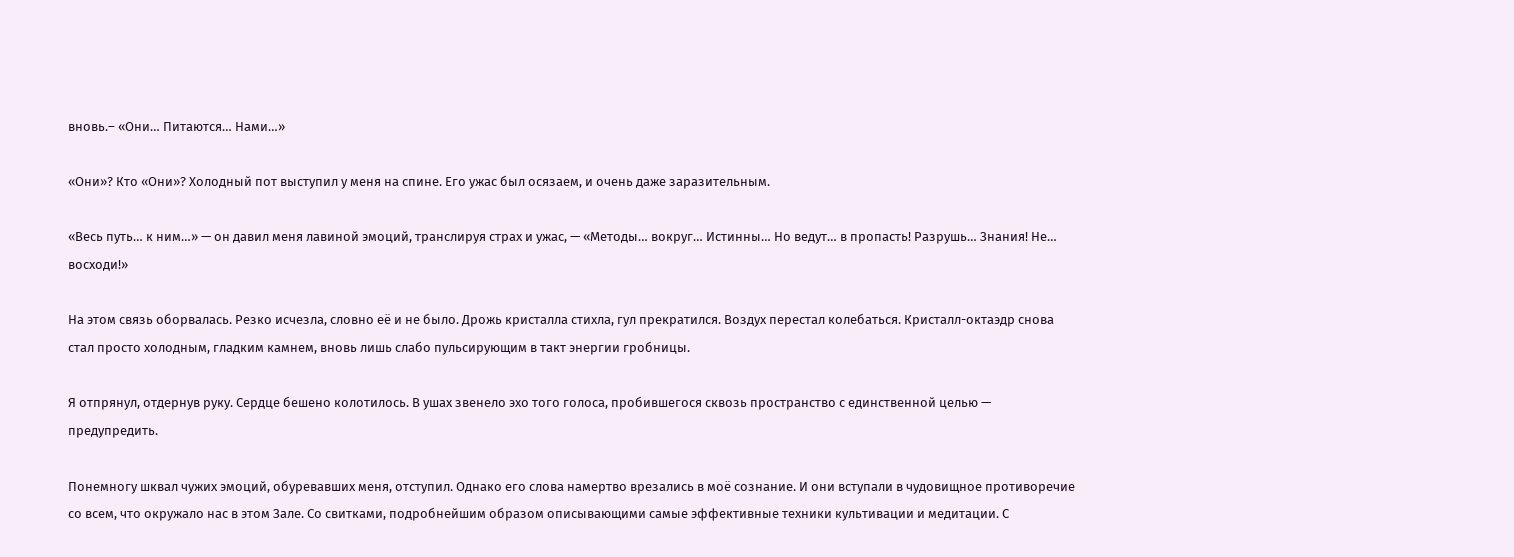вновь.– «Они… Питаются… Нами…»

«Они»? Кто «Они»? Холодный пот выступил у меня на спине. Его ужас был осязаем, и очень даже заразительным.

«Весь путь… к ним…» — он давил меня лавиной эмоций, транслируя страх и ужас, — «Методы… вокруг… Истинны… Но ведут… в пропасть! Разрушь… Знания! Не… восходи!»

На этом связь оборвалась. Резко исчезла, словно её и не было. Дрожь кристалла стихла, гул прекратился. Воздух перестал колебаться. Кристалл-октаэдр снова стал просто холодным, гладким камнем, вновь лишь слабо пульсирующим в такт энергии гробницы.

Я отпрянул, отдернув руку. Сердце бешено колотилось. В ушах звенело эхо того голоса, пробившегося сквозь пространство с единственной целью — предупредить.

Понемногу шквал чужих эмоций, обуревавших меня, отступил. Однако его слова намертво врезались в моё сознание. И они вступали в чудовищное противоречие со всем, что окружало нас в этом Зале. Со свитками, подробнейшим образом описывающими самые эффективные техники культивации и медитации. С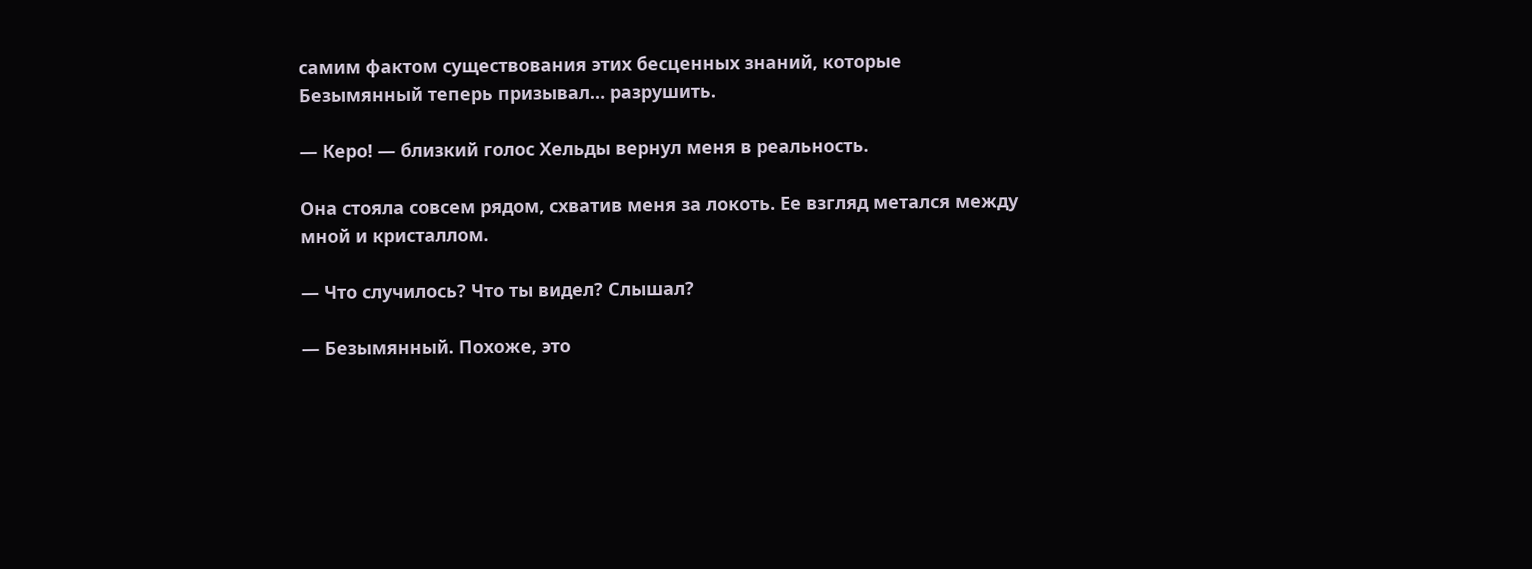самим фактом существования этих бесценных знаний, которые Безымянный теперь призывал… разрушить.

— Керо! — близкий голос Хельды вернул меня в реальность.

Она стояла совсем рядом, схватив меня за локоть. Ее взгляд метался между мной и кристаллом.

— Что случилось? Что ты видел? Слышал?

— Безымянный. Похоже, это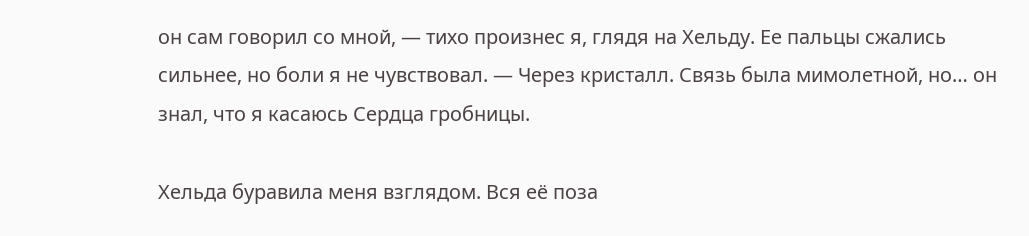он сам говорил со мной, — тихо произнес я, глядя на Хельду. Ее пальцы сжались сильнее, но боли я не чувствовал. — Через кристалл. Связь была мимолетной, но… он знал, что я касаюсь Сердца гробницы.

Хельда буравила меня взглядом. Вся её поза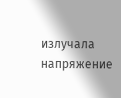излучала напряжение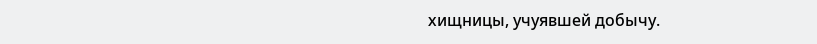хищницы, учуявшей добычу.